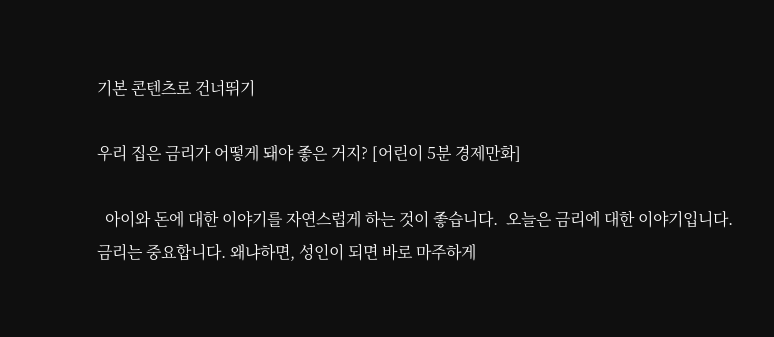기본 콘텐츠로 건너뛰기

우리 집은 금리가 어떻게 돼야 좋은 거지? [어린이 5분 경제만화]

  아이와 돈에 대한 이야기를 자연스럽게 하는 것이 좋습니다.  오늘은 금리에 대한 이야기입니다.  금리는 중요합니다. 왜냐하면, 성인이 되면 바로 마주하게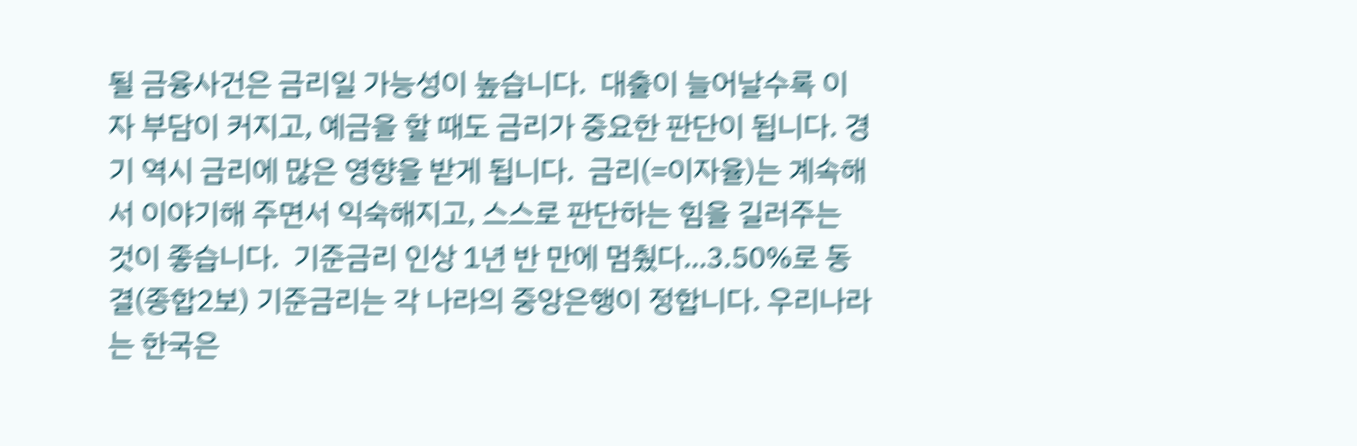될 금융사건은 금리일 가능성이 높습니다.  대출이 늘어날수록 이자 부담이 커지고, 예금을 할 때도 금리가 중요한 판단이 됩니다. 경기 역시 금리에 많은 영향을 받게 됩니다.  금리(=이자율)는 계속해서 이야기해 주면서 익숙해지고, 스스로 판단하는 힘을 길러주는 것이 좋습니다.  기준금리 인상 1년 반 만에 멈췄다…3.50%로 동결(종합2보) 기준금리는 각 나라의 중앙은행이 정합니다. 우리나라는 한국은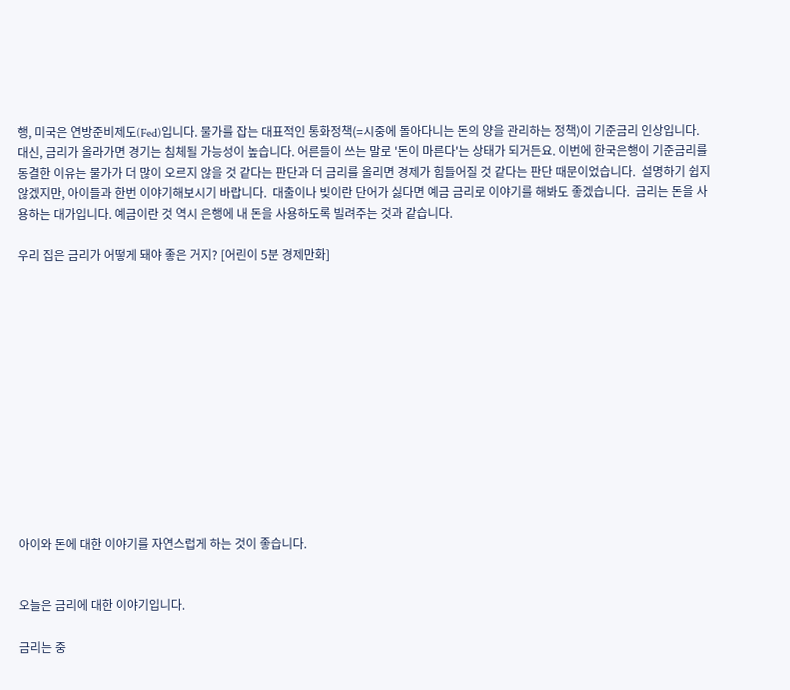행, 미국은 연방준비제도(Fed)입니다. 물가를 잡는 대표적인 통화정책(=시중에 돌아다니는 돈의 양을 관리하는 정책)이 기준금리 인상입니다.  대신, 금리가 올라가면 경기는 침체될 가능성이 높습니다. 어른들이 쓰는 말로 '돈이 마른다'는 상태가 되거든요. 이번에 한국은행이 기준금리를 동결한 이유는 물가가 더 많이 오르지 않을 것 같다는 판단과 더 금리를 올리면 경제가 힘들어질 것 같다는 판단 때문이었습니다.  설명하기 쉽지 않겠지만, 아이들과 한번 이야기해보시기 바랍니다.  대출이나 빚이란 단어가 싫다면 예금 금리로 이야기를 해봐도 좋겠습니다.  금리는 돈을 사용하는 대가입니다. 예금이란 것 역시 은행에 내 돈을 사용하도록 빌려주는 것과 같습니다.

우리 집은 금리가 어떻게 돼야 좋은 거지? [어린이 5분 경제만화]













아이와 돈에 대한 이야기를 자연스럽게 하는 것이 좋습니다.


오늘은 금리에 대한 이야기입니다.

금리는 중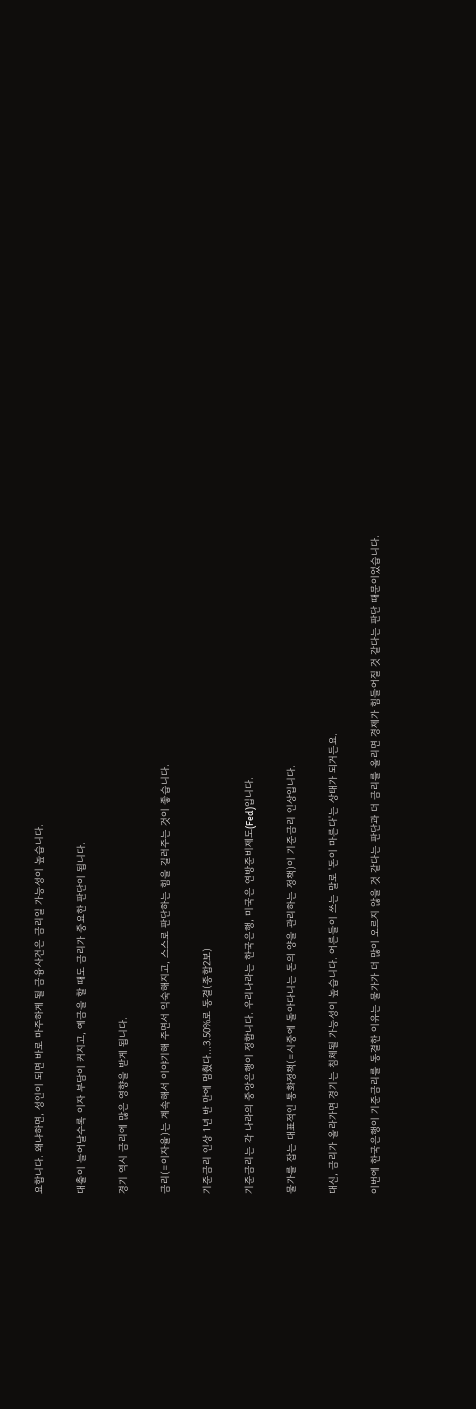요합니다. 왜냐하면, 성인이 되면 바로 마주하게 될 금융사건은 금리일 가능성이 높습니다.

대출이 늘어날수록 이자 부담이 커지고, 예금을 할 때도 금리가 중요한 판단이 됩니다.

경기 역시 금리에 많은 영향을 받게 됩니다.

금리(=이자율)는 계속해서 이야기해 주면서 익숙해지고, 스스로 판단하는 힘을 길러주는 것이 좋습니다.

기준금리 인상 1년 반 만에 멈췄다…3.50%로 동결(종합2보)

기준금리는 각 나라의 중앙은행이 정합니다. 우리나라는 한국은행, 미국은 연방준비제도(Fed)입니다.

물가를 잡는 대표적인 통화정책(=시중에 돌아다니는 돈의 양을 관리하는 정책)이 기준금리 인상입니다.

대신, 금리가 올라가면 경기는 침체될 가능성이 높습니다. 어른들이 쓰는 말로 '돈이 마른다'는 상태가 되거든요.

이번에 한국은행이 기준금리를 동결한 이유는 물가가 더 많이 오르지 않을 것 같다는 판단과 더 금리를 올리면 경제가 힘들어질 것 같다는 판단 때문이었습니다.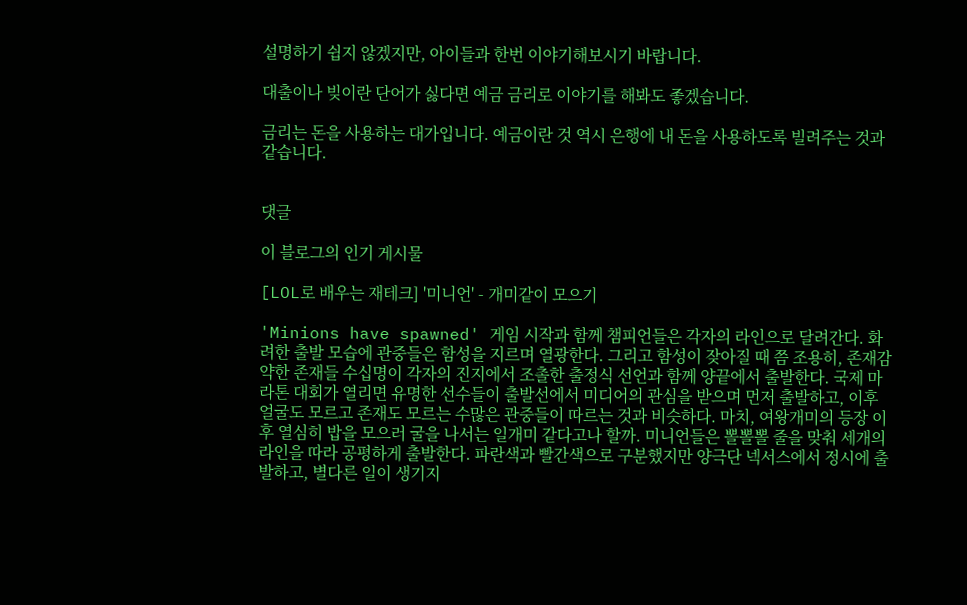설명하기 쉽지 않겠지만, 아이들과 한번 이야기해보시기 바랍니다.

대출이나 빚이란 단어가 싫다면 예금 금리로 이야기를 해봐도 좋겠습니다.

금리는 돈을 사용하는 대가입니다. 예금이란 것 역시 은행에 내 돈을 사용하도록 빌려주는 것과 같습니다.


댓글

이 블로그의 인기 게시물

[LOL로 배우는 재테크] '미니언' - 개미같이 모으기

'Minions have spawned' 게임 시작과 함께 챔피언들은 각자의 라인으로 달려간다. 화려한 출발 모습에 관중들은 함성을 지르며 열광한다. 그리고 함성이 잦아질 때 쯤 조용히, 존재감 약한 존재들 수십명이 각자의 진지에서 조촐한 출정식 선언과 함께 양끝에서 출발한다. 국제 마라톤 대회가 열리면 유명한 선수들이 출발선에서 미디어의 관심을 받으며 먼저 출발하고, 이후 얼굴도 모르고 존재도 모르는 수많은 관중들이 따르는 것과 비슷하다. 마치, 여왕개미의 등장 이후 열심히 밥을 모으러 굴을 나서는 일개미 같다고나 할까. 미니언들은 뽈뽈뽈 줄을 맞춰 세개의 라인을 따라 공평하게 출발한다. 파란색과 빨간색으로 구분했지만 양극단 넥서스에서 정시에 출발하고, 별다른 일이 생기지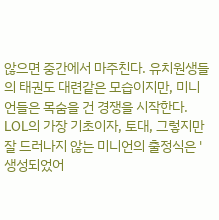않으면 중간에서 마주친다. 유치원생들의 태권도 대련같은 모습이지만, 미니언들은 목숨을 건 경쟁을 시작한다.  LOL의 가장 기초이자, 토대, 그렇지만 잘 드러나지 않는 미니언의 출정식은 '생성되었어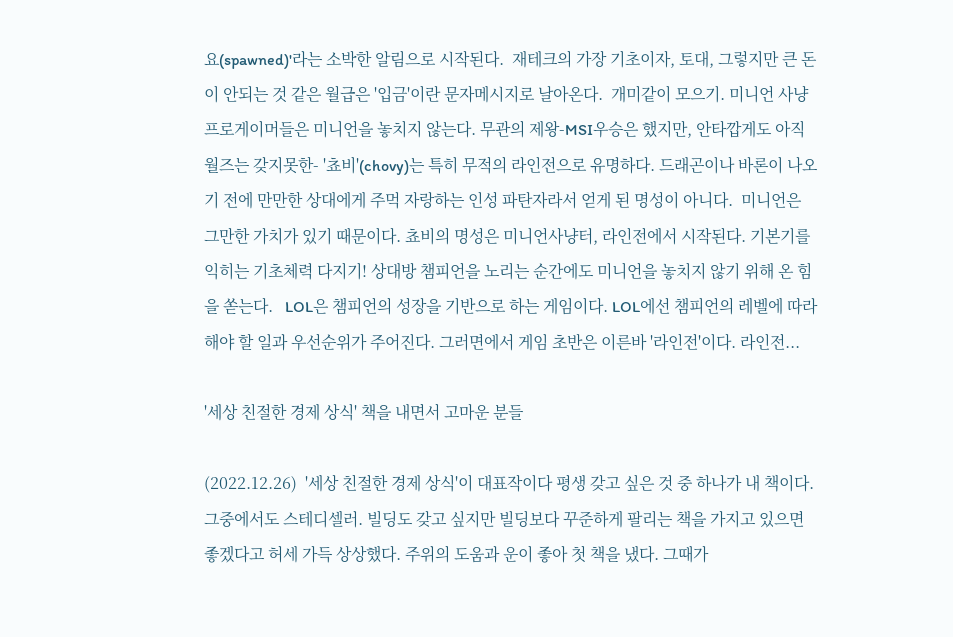요(spawned)'라는 소박한 알림으로 시작된다.  재테크의 가장 기초이자, 토대, 그렇지만 큰 돈이 안되는 것 같은 월급은 '입금'이란 문자메시지로 날아온다.  개미같이 모으기. 미니언 사냥 프로게이머들은 미니언을 놓치지 않는다. 무관의 제왕-MSI우승은 했지만, 안타깝게도 아직 월즈는 갖지못한- '쵸비'(chovy)는 특히 무적의 라인전으로 유명하다. 드래곤이나 바론이 나오기 전에 만만한 상대에게 주먹 자랑하는 인성 파탄자라서 얻게 된 명성이 아니다.  미니언은 그만한 가치가 있기 때문이다. 쵸비의 명성은 미니언사냥터, 라인전에서 시작된다. 기본기를 익히는 기초체력 다지기! 상대방 챔피언을 노리는 순간에도 미니언을 놓치지 않기 위해 온 힘을 쏟는다.   LOL은 챔피언의 성장을 기반으로 하는 게임이다. LOL에선 챔피언의 레벨에 따라 해야 할 일과 우선순위가 주어진다. 그러면에서 게임 초반은 이른바 '라인전'이다. 라인전...

'세상 친절한 경제 상식' 책을 내면서 고마운 분들

(2022.12.26)  '세상 친절한 경제 상식'이 대표작이다 평생 갖고 싶은 것 중 하나가 내 책이다. 그중에서도 스테디셀러. 빌딩도 갖고 싶지만 빌딩보다 꾸준하게 팔리는 책을 가지고 있으면 좋겠다고 허세 가득 상상했다. 주위의 도움과 운이 좋아 첫 책을 냈다. 그때가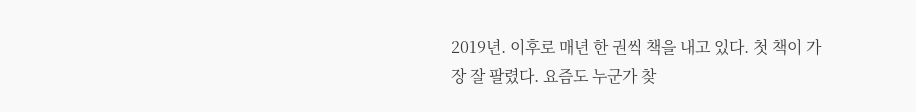2019년. 이후로 매년 한 권씩 책을 내고 있다. 첫 책이 가장 잘 팔렸다. 요즘도 누군가 찾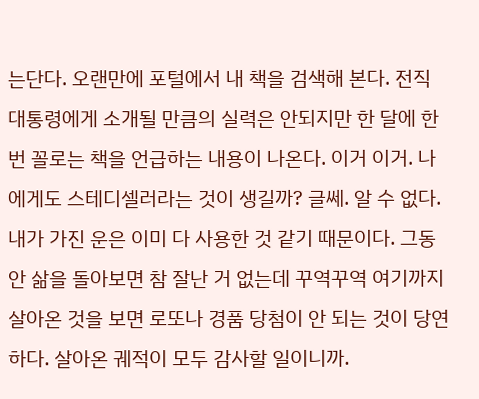는단다. 오랜만에 포털에서 내 책을 검색해 본다. 전직 대통령에게 소개될 만큼의 실력은 안되지만 한 달에 한 번 꼴로는 책을 언급하는 내용이 나온다. 이거 이거. 나에게도 스테디셀러라는 것이 생길까? 글쎄. 알 수 없다. 내가 가진 운은 이미 다 사용한 것 같기 때문이다. 그동안 삶을 돌아보면 참 잘난 거 없는데 꾸역꾸역 여기까지 살아온 것을 보면 로또나 경품 당첨이 안 되는 것이 당연하다. 살아온 궤적이 모두 감사할 일이니까.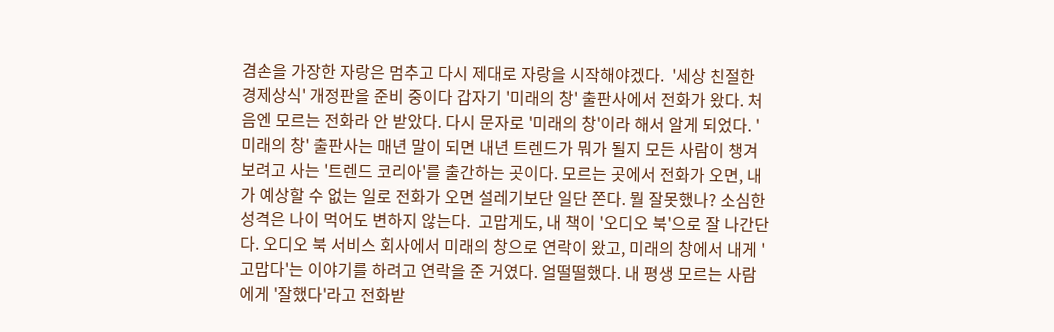겸손을 가장한 자랑은 멈추고 다시 제대로 자랑을 시작해야겠다.  '세상 친절한 경제상식' 개정판을 준비 중이다 갑자기 '미래의 창' 출판사에서 전화가 왔다. 처음엔 모르는 전화라 안 받았다. 다시 문자로 '미래의 창'이라 해서 알게 되었다. '미래의 창' 출판사는 매년 말이 되면 내년 트렌드가 뭐가 될지 모든 사람이 챙겨 보려고 사는 '트렌드 코리아'를 출간하는 곳이다. 모르는 곳에서 전화가 오면, 내가 예상할 수 없는 일로 전화가 오면 설레기보단 일단 쫀다. 뭘 잘못했나? 소심한 성격은 나이 먹어도 변하지 않는다.  고맙게도, 내 책이 '오디오 북'으로 잘 나간단다. 오디오 북 서비스 회사에서 미래의 창으로 연락이 왔고, 미래의 창에서 내게 '고맙다'는 이야기를 하려고 연락을 준 거였다. 얼떨떨했다. 내 평생 모르는 사람에게 '잘했다'라고 전화받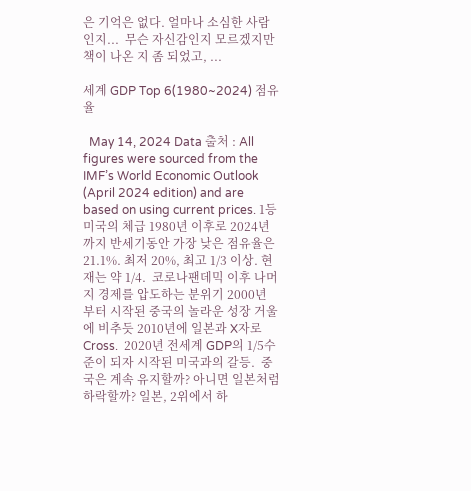은 기억은 없다. 얼마나 소심한 사람인지...  무슨 자신감인지 모르겠지만 책이 나온 지 좀 되었고, ...

세계 GDP Top 6(1980~2024) 점유율

  May 14, 2024 Data 출처 : All figures were sourced from the IMF’s World Economic Outlook (April 2024 edition) and are based on using current prices. 1등 미국의 체급 1980년 이후로 2024년 까지 반세기동안 가장 낮은 점유율은 21.1%. 최저 20%, 최고 1/3 이상. 현재는 약 1/4.  코로나팬데믹 이후 나머지 경제를 압도하는 분위기 2000년 부터 시작된 중국의 놀라운 성장 거울에 비추듯 2010년에 일본과 X자로 Cross.  2020년 전세계 GDP의 1/5수준이 되자 시작된 미국과의 갈등.  중국은 계속 유지할까? 아니면 일본처럼 하락할까? 일본, 2위에서 하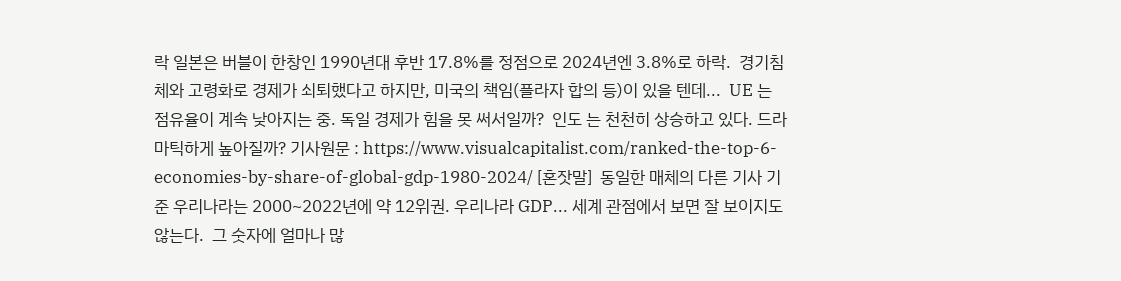락 일본은 버블이 한창인 1990년대 후반 17.8%를 정점으로 2024년엔 3.8%로 하락.  경기침체와 고령화로 경제가 쇠퇴했다고 하지만, 미국의 책임(플라자 합의 등)이 있을 텐데...  UE 는 점유율이 계속 낮아지는 중. 독일 경제가 힘을 못 써서일까?  인도 는 천천히 상승하고 있다. 드라마틱하게 높아질까? 기사원문 : https://www.visualcapitalist.com/ranked-the-top-6-economies-by-share-of-global-gdp-1980-2024/ [혼잣말]  동일한 매체의 다른 기사 기준 우리나라는 2000~2022년에 약 12위권. 우리나라 GDP... 세계 관점에서 보면 잘 보이지도 않는다.  그 숫자에 얼마나 많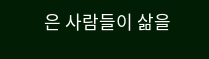은 사람들이 삶을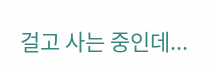걸고 사는 중인데...